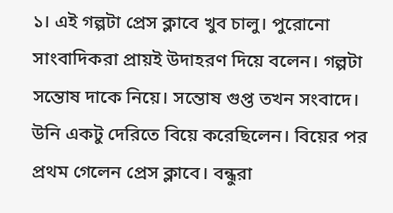১। এই গল্পটা প্রেস ক্লাবে খুব চালু। পুরোনো সাংবাদিকরা প্রায়ই উদাহরণ দিয়ে বলেন। গল্পটা সন্তোষ দাকে নিয়ে। সন্তোষ গুপ্ত তখন সংবাদে। উনি একটু দেরিতে বিয়ে করেছিলেন। বিয়ের পর প্রথম গেলেন প্রেস ক্লাবে। বন্ধুরা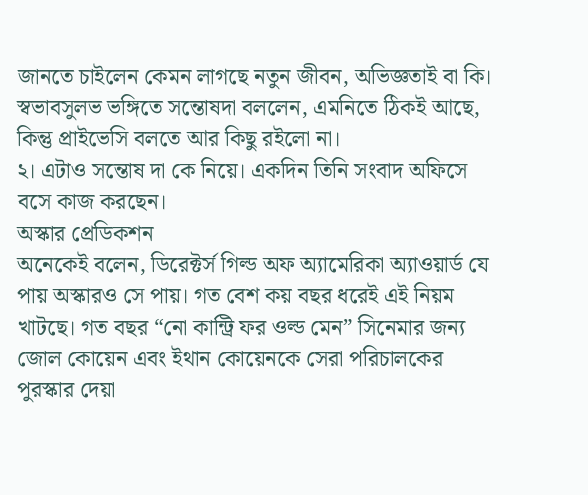জানতে চাইলেন কেমন লাগছে নতুন জীবন, অভিজ্ঞতাই বা কি।
স্বভাবসুলভ ভঙ্গিতে সন্তোষদা বললেন, এমনিতে ঠিকই আছে, কিন্তু প্রাইভেসি বলতে আর কিছু রইলো না।
২। এটাও সন্তোষ দা কে নিয়ে। একদিন তিনি সংবাদ অফিসে বসে কাজ করছেন।
অস্কার প্রেডিকশন
অনেকেই বলেন, ডিরেক্টর্স গিল্ড অফ অ্যামেরিকা অ্যাওয়ার্ড যে পায় অস্কারও সে পায়। গত বেশ কয় বছর ধরেই এই নিয়ম খাটছে। গত বছর “নো কান্ট্রি ফর ওল্ড মেন” সিনেমার জন্য জোল কোয়েন এবং ইথান কোয়েনকে সেরা পরিচালকের পুরস্কার দেয়া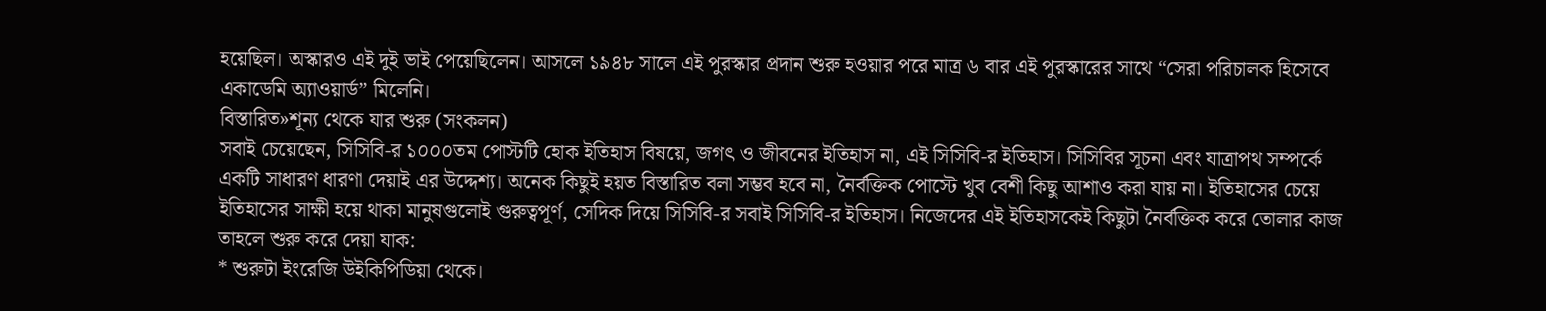হয়েছিল। অস্কারও এই দুই ভাই পেয়েছিলেন। আসলে ১৯৪৮ সালে এই পুরস্কার প্রদান শুরু হওয়ার পরে মাত্র ৬ বার এই পুরস্কারের সাথে “সেরা পরিচালক হিসেবে একাডেমি অ্যাওয়ার্ড” মিলেনি।
বিস্তারিত»শূন্য থেকে যার শুরু (সংকলন)
সবাই চেয়েছেন, সিসিবি-র ১০০০তম পোস্টটি হোক ইতিহাস বিষয়ে, জগৎ ও জীবনের ইতিহাস না, এই সিসিবি-র ইতিহাস। সিসিবির সূচনা এবং যাত্রাপথ সম্পর্কে একটি সাধারণ ধারণা দেয়াই এর উদ্দেশ্য। অনেক কিছুই হয়ত বিস্তারিত বলা সম্ভব হবে না, নৈর্বক্তিক পোস্টে খুব বেশী কিছু আশাও করা যায় না। ইতিহাসের চেয়ে ইতিহাসের সাক্ষী হয়ে থাকা মানুষগুলোই গুরুত্বপূর্ণ, সেদিক দিয়ে সিসিবি-র সবাই সিসিবি-র ইতিহাস। নিজেদের এই ইতিহাসকেই কিছুটা নৈর্বক্তিক করে তোলার কাজ তাহলে শুরু করে দেয়া যাক:
* শুরুটা ইংরেজি উইকিপিডিয়া থেকে।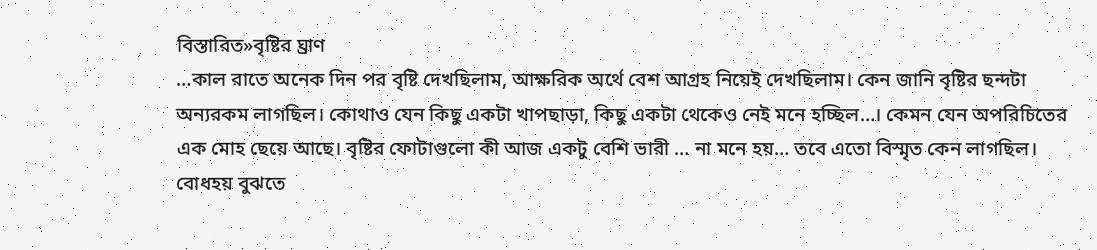বিস্তারিত»বৃষ্টির ঘ্রাণ
…কাল রাতে অনেক দিন পর বৃষ্টি দেখছিলাম, আক্ষরিক অর্থে বেশ আগ্রহ নিয়েই দেখছিলাম। কেন জানি বৃষ্টির ছন্দটা অন্যরকম লাগছিল। কোথাও যেন কিছু একটা খাপছাড়া, কিছু একটা থেকেও নেই মনে হচ্ছিল…। কেমন যেন অপরিচিতের এক মোহ ছেয়ে আছে। বৃষ্টির ফোটাগুলো কী আজ একটু বেশি ভারী … না মনে হয়… তবে এতো বিস্মৃত কেন লাগছিল। বোধহয় বুঝতে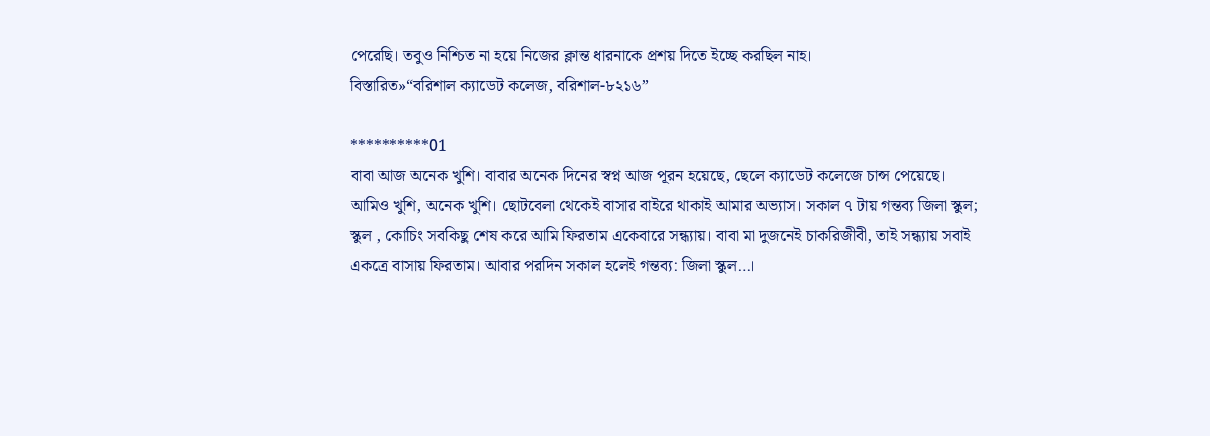পেরেছি। তবুও নিশ্চিত না হয়ে নিজের ক্লান্ত ধারনাকে প্রশয় দিতে ইচ্ছে করছিল নাহ।
বিস্তারিত»“বরিশাল ক্যাডেট কলেজ, বরিশাল-৮২১৬”

**********01
বাবা আজ অনেক খুশি। বাবার অনেক দিনের স্বপ্ন আজ পূরন হয়েছে, ছেলে ক্যাডেট কলেজে চান্স পেয়েছে। আমিও খুশি, অনেক খুশি। ছোটবেলা থেকেই বাসার বাইরে থাকাই আমার অভ্যাস। সকাল ৭ টায় গন্তব্য জিলা স্কুল; স্কুল , কোচিং সবকিছু শেষ করে আমি ফিরতাম একেবারে সন্ধ্যায়। বাবা মা দুজনেই চাকরিজীবী, তাই সন্ধ্যায় সবাই একত্রে বাসায় ফিরতাম। আবার পরদিন সকাল হলেই গন্তব্য: জিলা স্কুল…।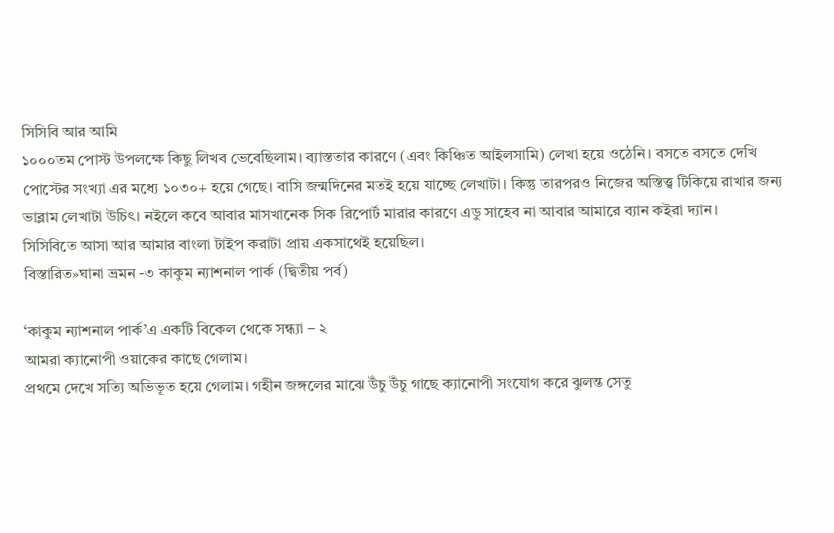সিসিবি আর আমি
১০০০তম পোস্ট উপলক্ষে কিছু লিখব ভেবেছিলাম। ব্যাস্ততার কারণে (এবং কিঞ্চিত আইলসামি) লেখা হয়ে ওঠেনি। বসতে বসতে দেখি পোস্টের সংখ্যা এর মধ্যে ১০৩০+ হয়ে গেছে। বাসি জন্মদিনের মতই হয়ে যাচ্ছে লেখাটা। কিন্তু তারপরও নিজের অস্তিত্ত্ব টিকিয়ে রাখার জন্য ভাব্লাম লেখাটা উচিৎ। নইলে কবে আবার মাসখানেক সিক রিপোর্ট মারার কারণে এডু সাহেব না আবার আমারে ব্যান কইরা দ্যান।
সিসিবিতে আসা আর আমার বাংলা টাইপ করাটা প্রায় একসাথেই হয়েছিল।
বিস্তারিত»ঘানা ভ্রমন -৩ কাকুম ন্যাশনাল পার্ক (দ্বিতীয় পর্ব)

‘কাকুম ন্যাশনাল পার্ক’এ একটি বিকেল থেকে সন্ধ্যা – ২
আমরা ক্যানোপী ওয়াকের কাছে গেলাম।
প্রথমে দেখে সত্যি অভিভূত হয়ে গেলাম। গহীন জঙ্গলের মাঝে উঁচু উঁচু গাছে ক্যানোপী সংযোগ করে ঝুলন্ত সেতু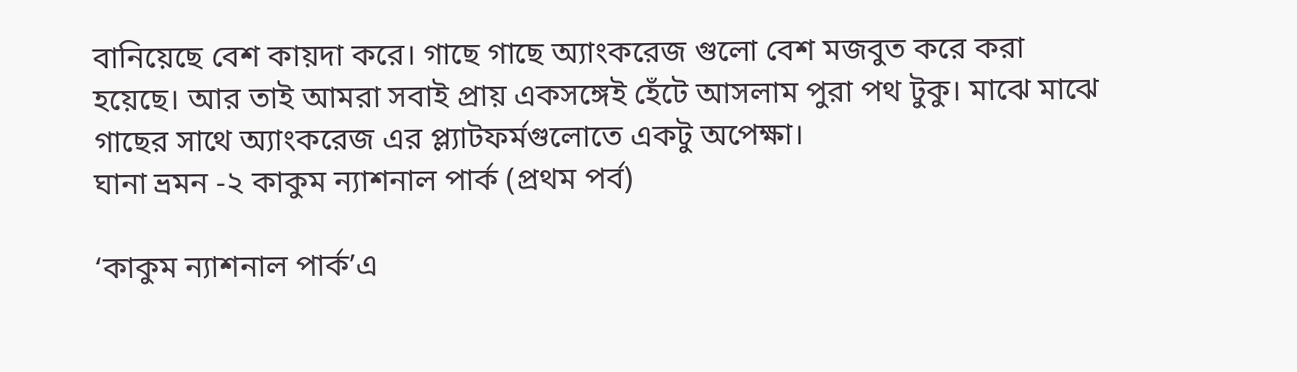বানিয়েছে বেশ কায়দা করে। গাছে গাছে অ্যাংকরেজ গুলো বেশ মজবুত করে করা হয়েছে। আর তাই আমরা সবাই প্রায় একসঙ্গেই হেঁটে আসলাম পুরা পথ টুকু। মাঝে মাঝে গাছের সাথে অ্যাংকরেজ এর প্ল্যাটফর্মগুলোতে একটু অপেক্ষা।
ঘানা ভ্রমন -২ কাকুম ন্যাশনাল পার্ক (প্রথম পর্ব)

‘কাকুম ন্যাশনাল পার্ক’এ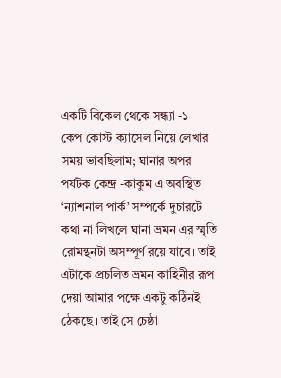একটি বিকেল থেকে সন্ধ্যা -১
কেপ কোস্ট ক্যাসেল নিয়ে লেখার সময় ভাবছিলাম; ঘানার অপর পর্যটক কেন্দ্র -কাকুম এ অবস্থিত ‘ন্যাশনাল পার্ক’ সম্পর্কে দুচারটে কথা না লিখলে ঘানা ভ্রমন এর স্মৃতি রোমন্থনটা অসম্পূর্ণ রয়ে যাবে। তাই এটাকে প্রচলিত ভ্রমন কাহিনীর রূপ দেয়া আমার পক্ষে একটু কঠিনই ঠেকছে। তাই সে চেষ্ঠা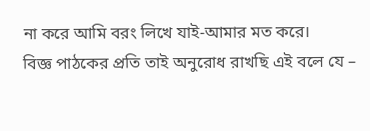না করে আমি বরং লিখে যাই-আমার মত করে।
বিজ্ঞ পাঠকের প্রতি তাই অনুরোধ রাখছি এই বলে যে –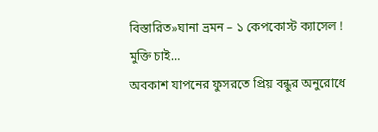বিস্তারিত»ঘানা ভ্রমন – ১ কেপকোস্ট ক্যাসেল !
মুক্তি চাই…
অবকাশ যাপনের ফুসরতে প্রিয় বন্ধুর অনুরোধে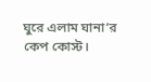ঘুরে এলাম ঘানা’র কেপ কোস্ট।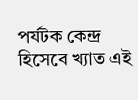পর্যটক কেন্দ্র হিসেবে খ্যাত এই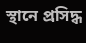স্থানে প্রসিদ্ধ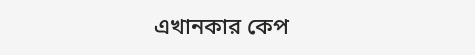এখানকার কেপ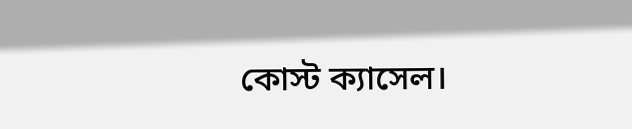কোস্ট ক্যাসেল।